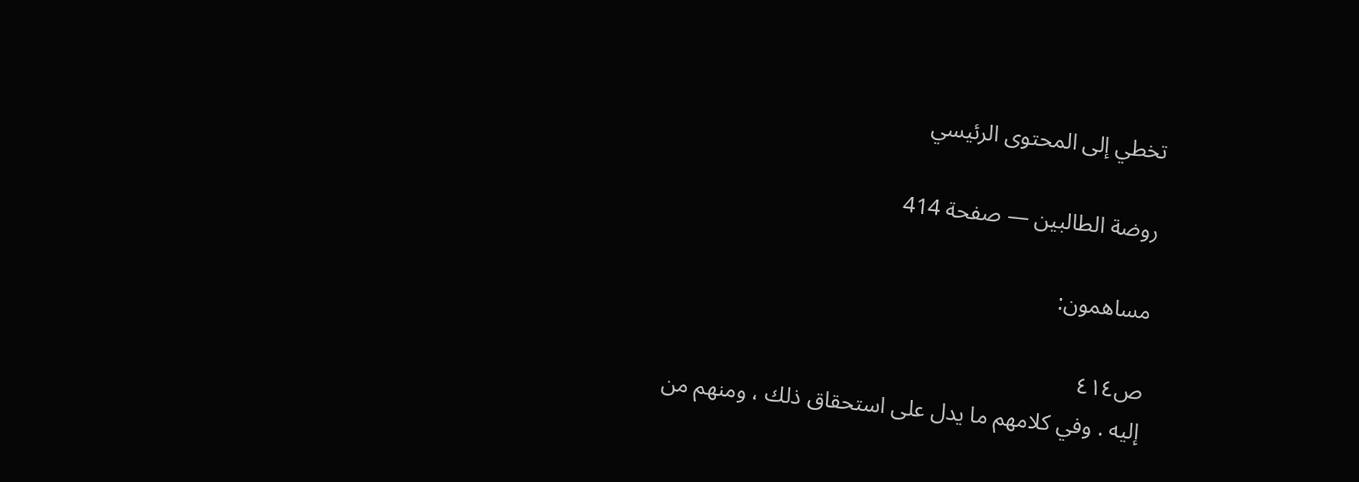تخطي إلى المحتوى الرئيسي

روضة الطالبين — صفحة 414

مساهمون:

ص٤١٤
إليه . وفي كلامهم ما يدل على استحقاق ذلك ، ومنهم من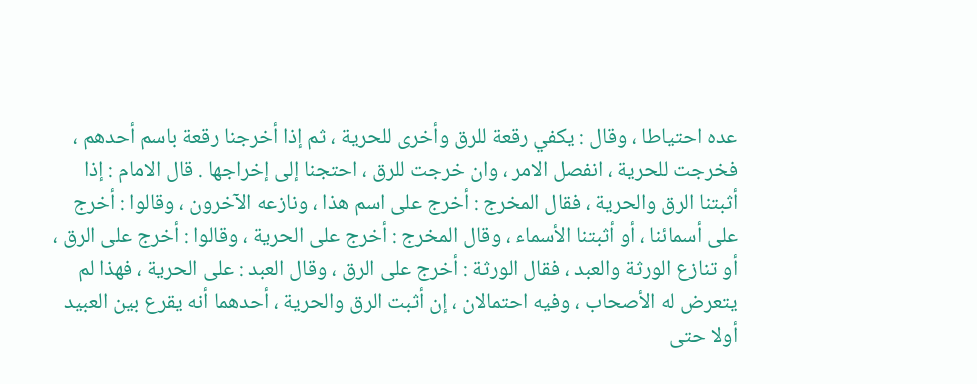عده احتياطا ، وقال : يكفي رقعة للرق وأخرى للحرية ، ثم إذا أخرجنا رقعة باسم أحدهم ، فخرجت للحرية ، انفصل الامر ، وان خرجت للرق ، احتجنا إلى إخراجها . قال الامام : إذا أثبتنا الرق والحرية ، فقال المخرج : أخرج على اسم هذا ، ونازعه الآخرون ، وقالوا : أخرج على أسمائنا ، أو أثبتنا الأسماء ، وقال المخرج : أخرج على الحرية ، وقالوا : أخرج على الرق ، أو تنازع الورثة والعبد ، فقال الورثة : أخرج على الرق ، وقال العبد : على الحرية ، فهذا لم يتعرض له الأصحاب ، وفيه احتمالان ، إن أثبت الرق والحرية ، أحدهما أنه يقرع بين العبيد أولا حتى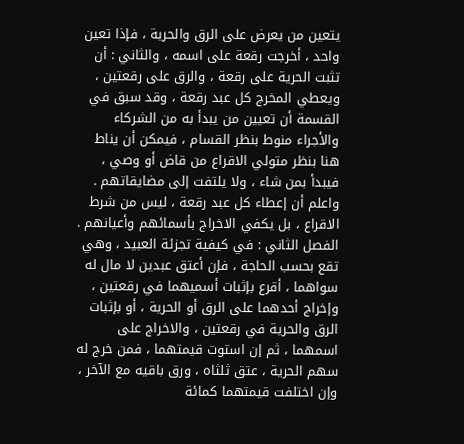يتعين من يعرض على الرق والحرية ، فإذا تعين واحد ، أخرجت رقعة على اسمه ، والثاني : أن تثبت الحرية على رقعة ، والرق على رقعتين ، ويعطي المخرج كل عبد رقعة ، وقد سبق في القسمة أن تعيين من يبدأ به من الشركاء والأجراء منوط بنظر القسام ، فيمكن أن يناط هنا بنظر متولي الاقراع من قاض أو وصي ، فيبدأ بمن شاء ، ولا يلتفت إلى مضايقاتهم . واعلم أن إعطاء كل عبد رقعة ، ليس من شرط الاقراع ، بل يكفي الاخراج بأسمائهم وأعيانهم . الفصل الثاني : في كيفية تجزئة العبيد ، وهي تقع بحسب الحاجة ، فإن أعتق عبدين لا مال له سواهما ، أقرع بإثبات أسميهما في رقعتين ، وإخراج أحدهما على الرق أو الحرية ، أو بإثبات الرق والحرية في رقعتين ، والاخراج على اسمهما ، ثم إن استوت قيمتهما ، فمن خرج له سهم الحرية ، عتق ثلثاه ، ورق باقيه مع الآخر ، وإن اختلفت قيمتهما كمائة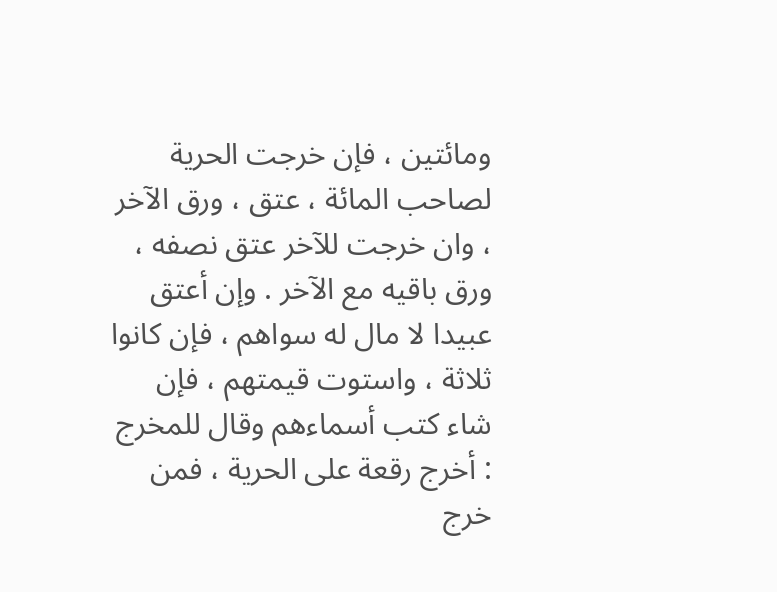ومائتين ، فإن خرجت الحرية لصاحب المائة ، عتق ، ورق الآخر ، وان خرجت للآخر عتق نصفه ، ورق باقيه مع الآخر . وإن أعتق عبيدا لا مال له سواهم ، فإن كانوا ثلاثة ، واستوت قيمتهم ، فإن شاء كتب أسماءهم وقال للمخرج : أخرج رقعة على الحرية ، فمن خرج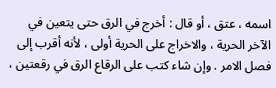اسمه ، عتق ، أو قال : أخرج في الرق حتى يتعين في الآخر الحرية ، والاخراج على الحرية أولى ، لأنه أقرب إلى فصل الامر . وإن شاء كتب على الرقاع الرق في رقعتين ،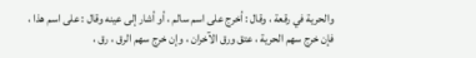والحرية في رقعة ، وقال : أخرج على اسم سالم ، أو أشار إلى عينه وقال : على اسم هذا ، فإن خرج سهم الحرية ، عتق ورق الآخران ، وإن خرج سهم الرق ، رق ،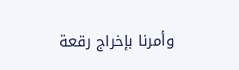وأمرنا بإخراج رقعة